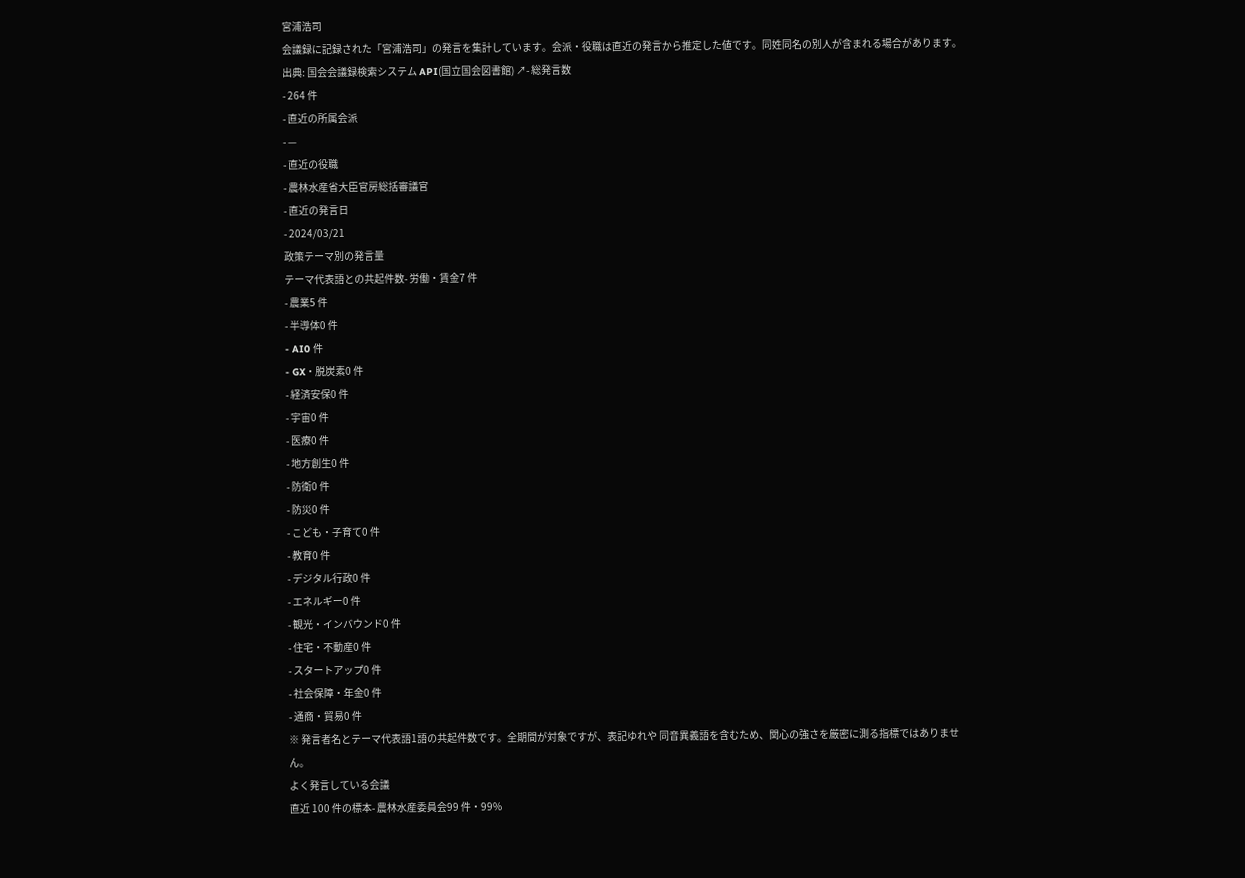宮浦浩司
会議録に記録された「宮浦浩司」の発言を集計しています。会派・役職は直近の発言から推定した値です。同姓同名の別人が含まれる場合があります。
出典: 国会会議録検索システム API(国立国会図書館) ↗- 総発言数
- 264 件
- 直近の所属会派
- —
- 直近の役職
- 農林水産省大臣官房総括審議官
- 直近の発言日
- 2024/03/21
政策テーマ別の発言量
テーマ代表語との共起件数- 労働・賃金7 件
- 農業5 件
- 半導体0 件
- AI0 件
- GX・脱炭素0 件
- 経済安保0 件
- 宇宙0 件
- 医療0 件
- 地方創生0 件
- 防衛0 件
- 防災0 件
- こども・子育て0 件
- 教育0 件
- デジタル行政0 件
- エネルギー0 件
- 観光・インバウンド0 件
- 住宅・不動産0 件
- スタートアップ0 件
- 社会保障・年金0 件
- 通商・貿易0 件
※ 発言者名とテーマ代表語1語の共起件数です。全期間が対象ですが、表記ゆれや 同音異義語を含むため、関心の強さを厳密に測る指標ではありません。
よく発言している会議
直近 100 件の標本- 農林水産委員会99 件・99%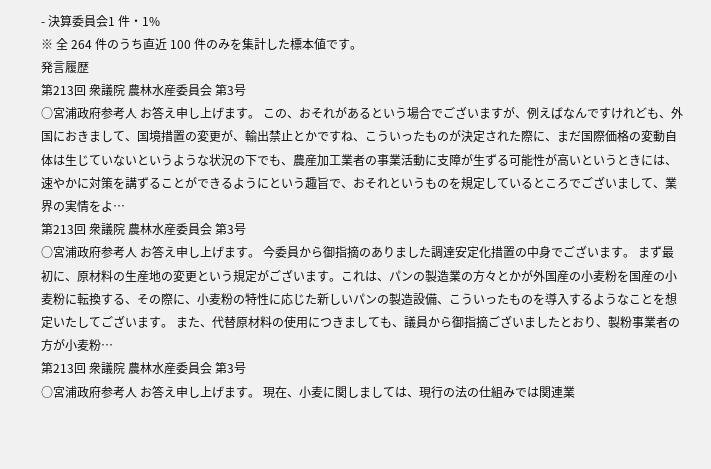- 決算委員会1 件・1%
※ 全 264 件のうち直近 100 件のみを集計した標本値です。
発言履歴
第213回 衆議院 農林水産委員会 第3号
○宮浦政府参考人 お答え申し上げます。 この、おそれがあるという場合でございますが、例えばなんですけれども、外国におきまして、国境措置の変更が、輸出禁止とかですね、こういったものが決定された際に、まだ国際価格の変動自体は生じていないというような状況の下でも、農産加工業者の事業活動に支障が生ずる可能性が高いというときには、速やかに対策を講ずることができるようにという趣旨で、おそれというものを規定しているところでございまして、業界の実情をよ…
第213回 衆議院 農林水産委員会 第3号
○宮浦政府参考人 お答え申し上げます。 今委員から御指摘のありました調達安定化措置の中身でございます。 まず最初に、原材料の生産地の変更という規定がございます。これは、パンの製造業の方々とかが外国産の小麦粉を国産の小麦粉に転換する、その際に、小麦粉の特性に応じた新しいパンの製造設備、こういったものを導入するようなことを想定いたしてございます。 また、代替原材料の使用につきましても、議員から御指摘ございましたとおり、製粉事業者の方が小麦粉…
第213回 衆議院 農林水産委員会 第3号
○宮浦政府参考人 お答え申し上げます。 現在、小麦に関しましては、現行の法の仕組みでは関連業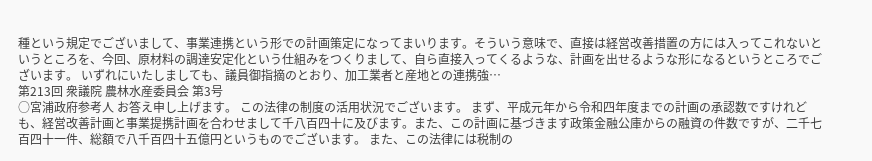種という規定でございまして、事業連携という形での計画策定になってまいります。そういう意味で、直接は経営改善措置の方には入ってこれないというところを、今回、原材料の調達安定化という仕組みをつくりまして、自ら直接入ってくるような、計画を出せるような形になるというところでございます。 いずれにいたしましても、議員御指摘のとおり、加工業者と産地との連携強…
第213回 衆議院 農林水産委員会 第3号
○宮浦政府参考人 お答え申し上げます。 この法律の制度の活用状況でございます。 まず、平成元年から令和四年度までの計画の承認数ですけれども、経営改善計画と事業提携計画を合わせまして千八百四十に及びます。また、この計画に基づきます政策金融公庫からの融資の件数ですが、二千七百四十一件、総額で八千百四十五億円というものでございます。 また、この法律には税制の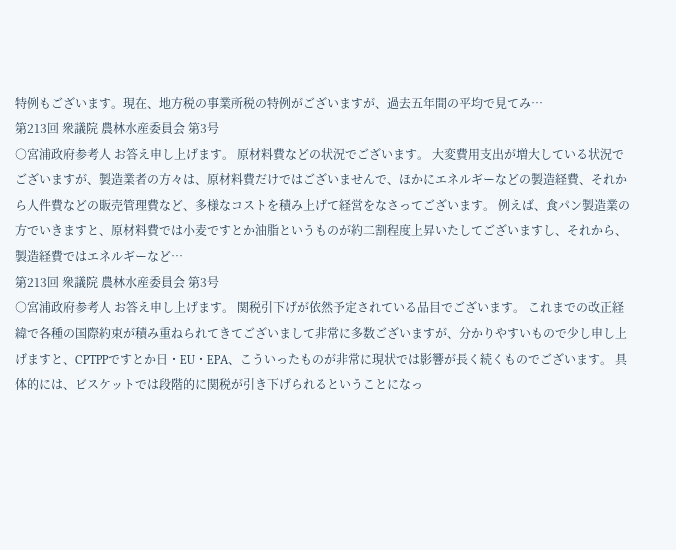特例もございます。現在、地方税の事業所税の特例がございますが、過去五年間の平均で見てみ…
第213回 衆議院 農林水産委員会 第3号
○宮浦政府参考人 お答え申し上げます。 原材料費などの状況でございます。 大変費用支出が増大している状況でございますが、製造業者の方々は、原材料費だけではございませんで、ほかにエネルギーなどの製造経費、それから人件費などの販売管理費など、多様なコストを積み上げて経営をなさってございます。 例えば、食パン製造業の方でいきますと、原材料費では小麦ですとか油脂というものが約二割程度上昇いたしてございますし、それから、製造経費ではエネルギーなど…
第213回 衆議院 農林水産委員会 第3号
○宮浦政府参考人 お答え申し上げます。 関税引下げが依然予定されている品目でございます。 これまでの改正経緯で各種の国際約束が積み重ねられてきてございまして非常に多数ございますが、分かりやすいもので少し申し上げますと、CPTPPですとか日・EU・EPA、こういったものが非常に現状では影響が長く続くものでございます。 具体的には、ビスケットでは段階的に関税が引き下げられるということになっ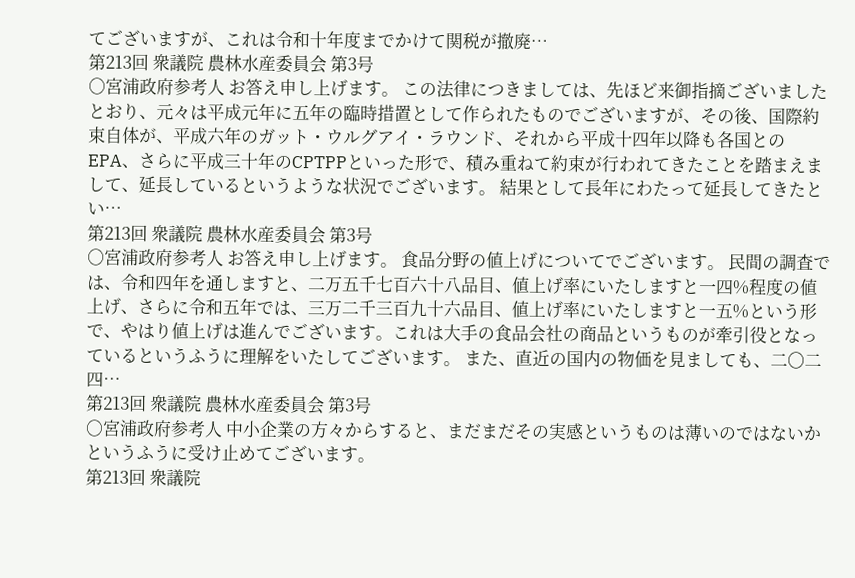てございますが、これは令和十年度までかけて関税が撤廃…
第213回 衆議院 農林水産委員会 第3号
○宮浦政府参考人 お答え申し上げます。 この法律につきましては、先ほど来御指摘ございましたとおり、元々は平成元年に五年の臨時措置として作られたものでございますが、その後、国際約束自体が、平成六年のガット・ウルグアイ・ラウンド、それから平成十四年以降も各国とのEPA、さらに平成三十年のCPTPPといった形で、積み重ねて約束が行われてきたことを踏まえまして、延長しているというような状況でございます。 結果として長年にわたって延長してきたとい…
第213回 衆議院 農林水産委員会 第3号
○宮浦政府参考人 お答え申し上げます。 食品分野の値上げについてでございます。 民間の調査では、令和四年を通しますと、二万五千七百六十八品目、値上げ率にいたしますと一四%程度の値上げ、さらに令和五年では、三万二千三百九十六品目、値上げ率にいたしますと一五%という形で、やはり値上げは進んでございます。これは大手の食品会社の商品というものが牽引役となっているというふうに理解をいたしてございます。 また、直近の国内の物価を見ましても、二〇二四…
第213回 衆議院 農林水産委員会 第3号
○宮浦政府参考人 中小企業の方々からすると、まだまだその実感というものは薄いのではないかというふうに受け止めてございます。
第213回 衆議院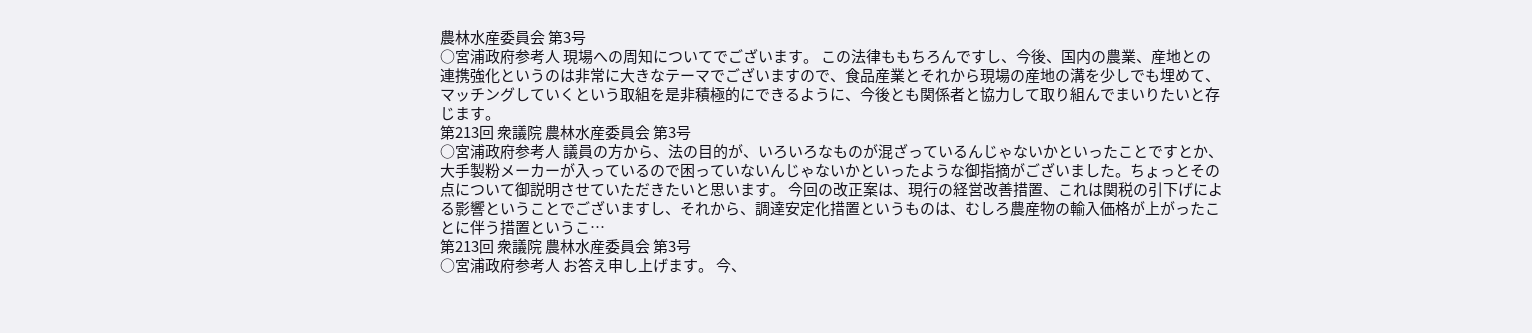農林水産委員会 第3号
○宮浦政府参考人 現場への周知についてでございます。 この法律ももちろんですし、今後、国内の農業、産地との連携強化というのは非常に大きなテーマでございますので、食品産業とそれから現場の産地の溝を少しでも埋めて、マッチングしていくという取組を是非積極的にできるように、今後とも関係者と協力して取り組んでまいりたいと存じます。
第213回 衆議院 農林水産委員会 第3号
○宮浦政府参考人 議員の方から、法の目的が、いろいろなものが混ざっているんじゃないかといったことですとか、大手製粉メーカーが入っているので困っていないんじゃないかといったような御指摘がございました。ちょっとその点について御説明させていただきたいと思います。 今回の改正案は、現行の経営改善措置、これは関税の引下げによる影響ということでございますし、それから、調達安定化措置というものは、むしろ農産物の輸入価格が上がったことに伴う措置というこ…
第213回 衆議院 農林水産委員会 第3号
○宮浦政府参考人 お答え申し上げます。 今、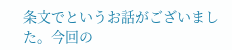条文でというお話がございました。今回の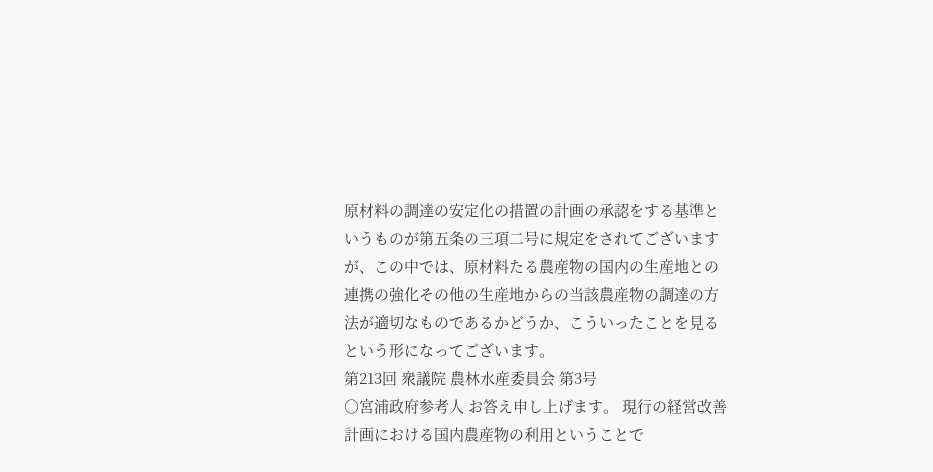原材料の調達の安定化の措置の計画の承認をする基準というものが第五条の三項二号に規定をされてございますが、この中では、原材料たる農産物の国内の生産地との連携の強化その他の生産地からの当該農産物の調達の方法が適切なものであるかどうか、こういったことを見るという形になってございます。
第213回 衆議院 農林水産委員会 第3号
○宮浦政府参考人 お答え申し上げます。 現行の経営改善計画における国内農産物の利用ということで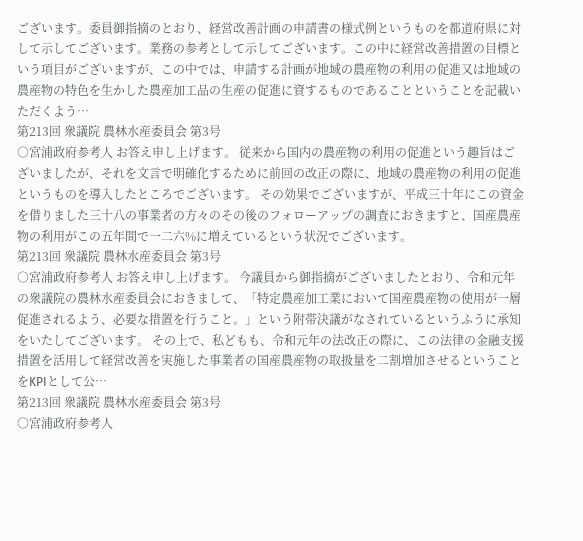ございます。委員御指摘のとおり、経営改善計画の申請書の様式例というものを都道府県に対して示してございます。業務の参考として示してございます。この中に経営改善措置の目標という項目がございますが、この中では、申請する計画が地域の農産物の利用の促進又は地域の農産物の特色を生かした農産加工品の生産の促進に資するものであることということを記載いただくよう…
第213回 衆議院 農林水産委員会 第3号
○宮浦政府参考人 お答え申し上げます。 従来から国内の農産物の利用の促進という趣旨はございましたが、それを文言で明確化するために前回の改正の際に、地域の農産物の利用の促進というものを導入したところでございます。 その効果でございますが、平成三十年にこの資金を借りました三十八の事業者の方々のその後のフォローアップの調査におきますと、国産農産物の利用がこの五年間で一二六%に増えているという状況でございます。
第213回 衆議院 農林水産委員会 第3号
○宮浦政府参考人 お答え申し上げます。 今議員から御指摘がございましたとおり、令和元年の衆議院の農林水産委員会におきまして、「特定農産加工業において国産農産物の使用が一層促進されるよう、必要な措置を行うこと。」という附帯決議がなされているというふうに承知をいたしてございます。 その上で、私どもも、令和元年の法改正の際に、この法律の金融支援措置を活用して経営改善を実施した事業者の国産農産物の取扱量を二割増加させるということをKPIとして公…
第213回 衆議院 農林水産委員会 第3号
○宮浦政府参考人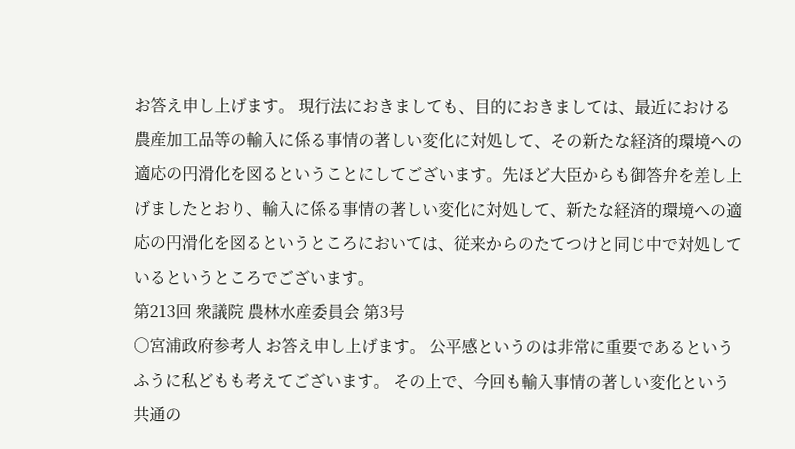お答え申し上げます。 現行法におきましても、目的におきましては、最近における農産加工品等の輸入に係る事情の著しい変化に対処して、その新たな経済的環境への適応の円滑化を図るということにしてございます。先ほど大臣からも御答弁を差し上げましたとおり、輸入に係る事情の著しい変化に対処して、新たな経済的環境への適応の円滑化を図るというところにおいては、従来からのたてつけと同じ中で対処しているというところでございます。
第213回 衆議院 農林水産委員会 第3号
○宮浦政府参考人 お答え申し上げます。 公平感というのは非常に重要であるというふうに私どもも考えてございます。 その上で、今回も輸入事情の著しい変化という共通の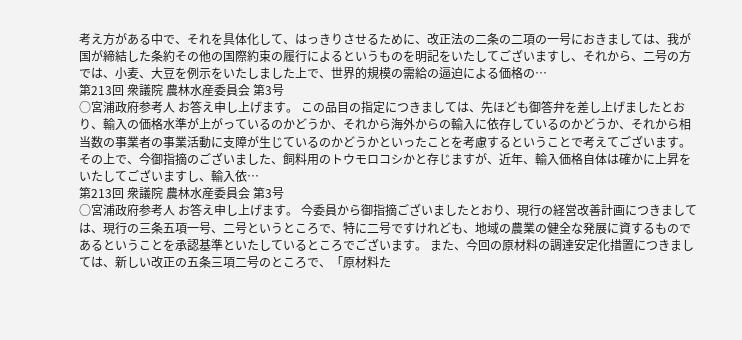考え方がある中で、それを具体化して、はっきりさせるために、改正法の二条の二項の一号におきましては、我が国が締結した条約その他の国際約束の履行によるというものを明記をいたしてございますし、それから、二号の方では、小麦、大豆を例示をいたしました上で、世界的規模の需給の逼迫による価格の…
第213回 衆議院 農林水産委員会 第3号
○宮浦政府参考人 お答え申し上げます。 この品目の指定につきましては、先ほども御答弁を差し上げましたとおり、輸入の価格水準が上がっているのかどうか、それから海外からの輸入に依存しているのかどうか、それから相当数の事業者の事業活動に支障が生じているのかどうかといったことを考慮するということで考えてございます。 その上で、今御指摘のございました、飼料用のトウモロコシかと存じますが、近年、輸入価格自体は確かに上昇をいたしてございますし、輸入依…
第213回 衆議院 農林水産委員会 第3号
○宮浦政府参考人 お答え申し上げます。 今委員から御指摘ございましたとおり、現行の経営改善計画につきましては、現行の三条五項一号、二号というところで、特に二号ですけれども、地域の農業の健全な発展に資するものであるということを承認基準といたしているところでございます。 また、今回の原材料の調達安定化措置につきましては、新しい改正の五条三項二号のところで、「原材料た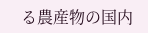る農産物の国内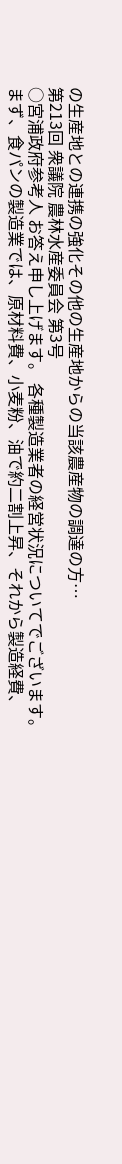の生産地との連携の強化その他の生産地からの当該農産物の調達の方…
第213回 衆議院 農林水産委員会 第3号
○宮浦政府参考人 お答え申し上げます。 各種製造業者の経営状況についてでございます。 まず、食パンの製造業では、原材料費、小麦粉、油で約二割上昇、それから製造経費、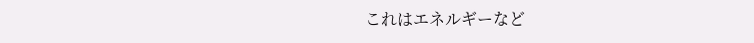これはエネルギーなど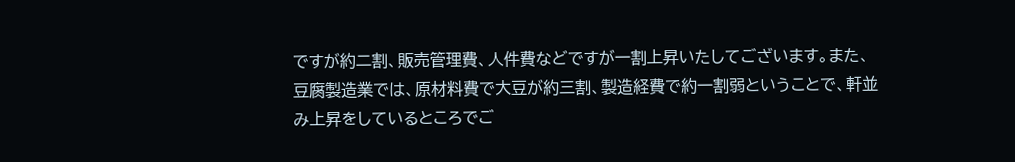ですが約二割、販売管理費、人件費などですが一割上昇いたしてございます。また、豆腐製造業では、原材料費で大豆が約三割、製造経費で約一割弱ということで、軒並み上昇をしているところでご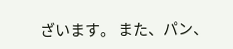ざいます。 また、パン、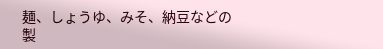麺、しょうゆ、みそ、納豆などの製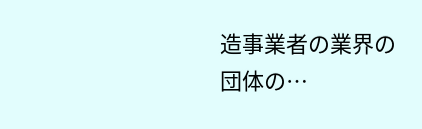造事業者の業界の団体の…